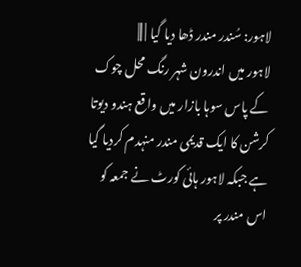لاہور: سُندر مندر ڈھا دیا گیا | |||
لاہور میں اندرون شہر رنگ محل چوک کے پاس سوہا بازار میں واقع ہندو دیوتا کرشن کا ایک قدیمی مندر منہدم کردیا گیا ہے جبکہ لاہور ہائی کورٹ نے جمعہ کو اس مندر پر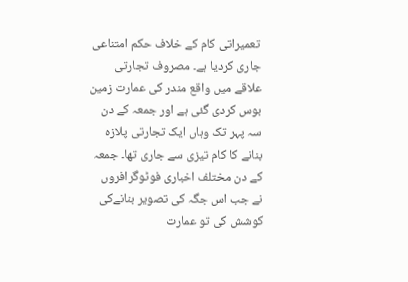تعمیراتی کام کے خلاف حکم امتناعی جاری کردیا ہے۔ مصروف تجارتی علاقے میں واقع مندر کی عمارت زمین بوس کردی گئی ہے اور جمعہ کے دن سہ پہر تک وہاں ایک تجارتی پلازہ بنانے کا کام تیزی سے جاری تھا۔ جمعہ کے دن مختلف اخباری فوٹوگرافروں نے جب اس جگہ کی تصویر بنانےکی کوشش کی تو عمارت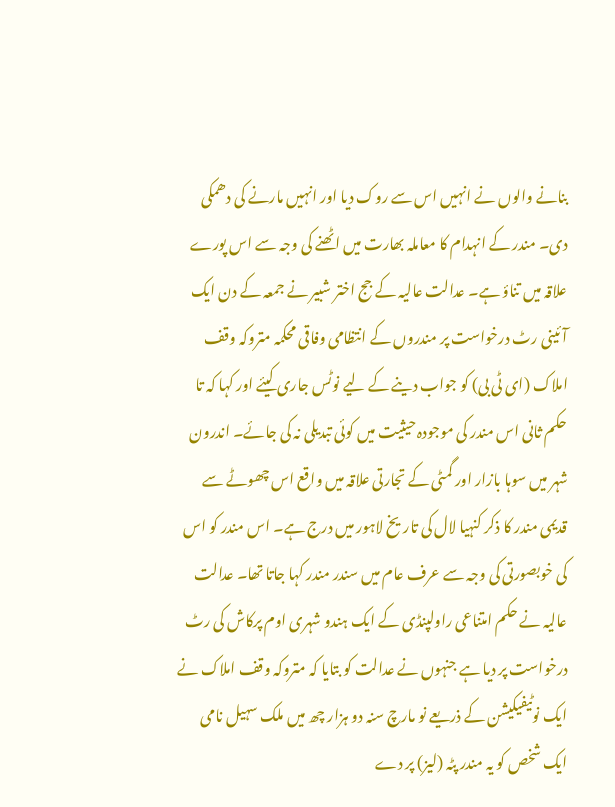بنانے والوں نے انہیں اس سے روک دیا اور انہیں مارنے کی دھمکی دی۔ مندر کے انہدام کا معاملہ بھارت میں اٹھنے کی وجہ سے اس پورے علاقہ میں تناؤ ہے۔ عدالت عالیہ کے جج اختر شبیر نے جمعہ کے دن ایک آئینی رٹ درخواست پر مندروں کے انتظامی وفاقی محکمہ متروکہ وقف املاک (ای ٹی بی) کو جواب دینے کے لیے نوٹس جاری کیئے اور کہا کہ تا حکم ثانی اس مندر کی موجودہ حیثیت میں کوئی تبدیلی نہ کی جائے۔ اندرون شہر میں سوہا بازار اور گمٹی کے تجارتی علاقہ میں واقع اس چھوٹے سے قدیمی مندر کا ذکر کنہیا لال کی تاریخ لاہور میں درج ہے۔ اس مندر کو اس کی خوبصورتی کی وجہ سے عرف عام میں سندر مندر کہا جاتا تھا۔ عدالت عالیہ نے حکم امتناعی راولپنڈی کے ایک ہندو شہری اوم پرکاش کی رٹ درخواست پر دیا ہے جنہوں نے عدالت کو بتایا کہ متروکہ وقف املاک نے ایک نوٹیفیکیشن کے ذریعے نو مارچ سنہ دو ہزار چھ میں ملک سہیل نامی ایک شخص کو یہ مندر پٹہ (لیز) پر دے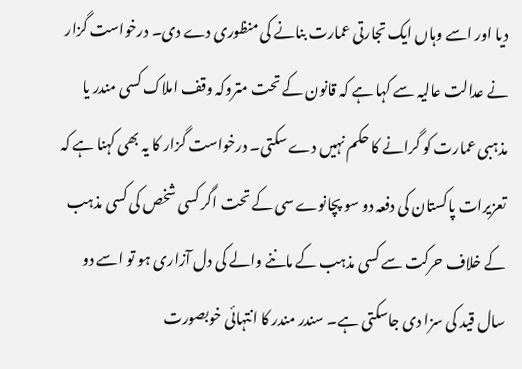دیا اور اسے وہاں ایک تجارتی عمارت بنانے کی منظوری دے دی۔ درخواست گزار نے عدالت عالیہ سے کہا ہے کہ قانون کے تحت متروکہ وقف املاک کسی مندر یا مذہبی عمارت کو گرانے کا حکم نہیں دے سکتی۔ درخواست گزار کا یہ بھی کہنا ہے کہ تعزیرات پاکستان کی دفعہ دو سو پچانوے سی کے تحت اگر کسی شخص کی کسی مذہب کے خلاف حرکت سے کسی مذہب کے ماننے والے کی دل آزاری ہو تو اسے دو سال قید کی سزا دی جاسکتی ہے۔ سندر مندر کا انتہائی خوبصورت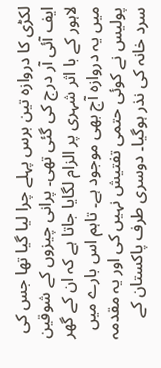لکڑی کا دروازہ تین برس پہلے چرا لیا گیا تھا جس کی ایف آئی آر درج کی گئی تھی۔ پرانی چیزوں کے شوقین لاہور کے با اثر شہری پر الزام لگایا جاتا ہے کہ ان کے گھر میں یہ دروازہ آج بھی موجود ہے۔ تاہم اس بارے میں پولیس نے کوئی حتمی تفتیش نہیں کی اور یہ مقدمہ سرد خانہ کی نذر ہوگیا۔ دوسری طرف پاکستان کے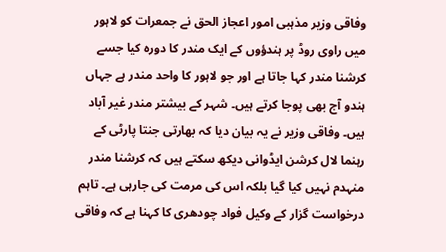وفاقی وزیر مذہبی امور اعجاز الحق نے جمعرات کو لاہور میں راوی روڈ پر ہندؤوں کے ایک مندر کا دورہ کیا جسے کرشنا مندر کہا جاتا ہے اور جو لاہور کا واحد مندر ہے جہاں ہندو آج بھی پوجا کرتے ہیں۔ شہر کے بیشتر مندر غیر آباد ہیں۔ وفاقی وزیر نے یہ بیان دیا کہ بھارتی جنتا پارٹی کے رہنما لال کرشن ایڈوانی دیکھ سکتے ہیں کہ کرشنا مندر منہدم نہیں کیا گیا بلکہ اس کی مرمت کی جارہی ہے۔ تاہم درخواست گزار کے وکیل فواد چودھری کا کہنا ہے کہ وفاقی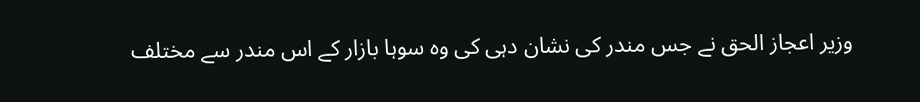وزیر اعجاز الحق نے جس مندر کی نشان دہی کی وہ سوہا بازار کے اس مندر سے مختلف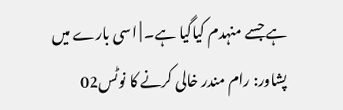ہے جسے منہدم کیاگیا ہے۔ | اسی بارے میں پشاور: رام مندر خالی کرنے کا نوٹس02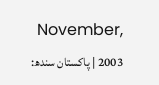November, 2003 | پاکستان سندھ: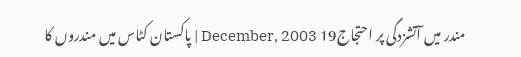مندر میں آتشزدگی پر احتجاج19 December, 2003 | پاکستان کٹاس میں مندروں کا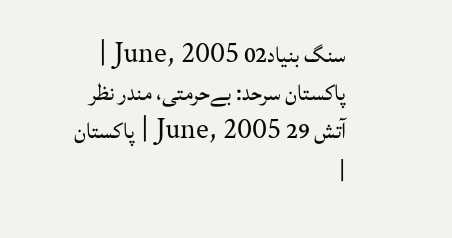سنگ بنیاد02 June, 2005 | پاکستان سرحد: بےحرمتی، مندر نظر آتش 29 June, 2005 | پاکستان |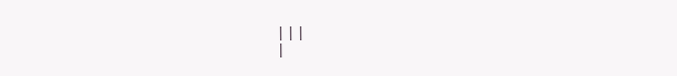|||
|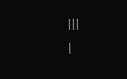|||
|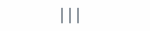|||